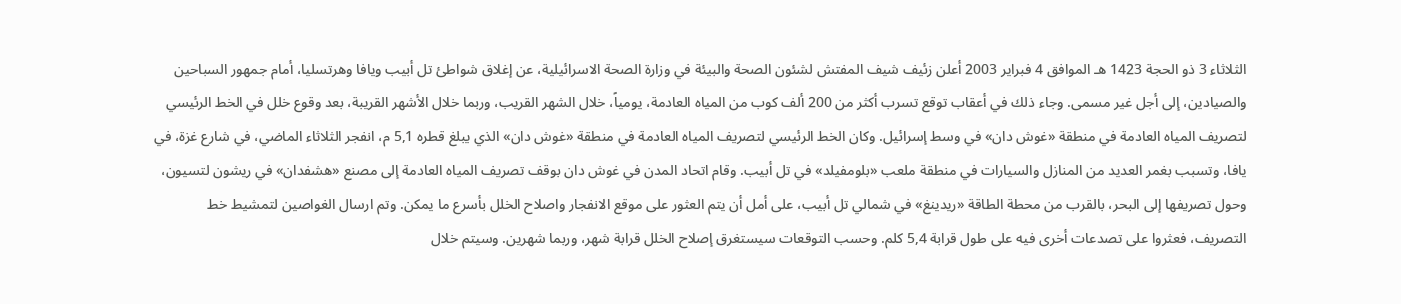الثلاثاء 3 ذو الحجة 1423 هـ الموافق 4 فبراير 2003 أعلن زئيف شيف المفتش لشئون الصحة والبيئة في وزارة الصحة الاسرائيلية، عن إغلاق شواطئ تل أبيب ويافا وهرتسليا، أمام جمهور السباحين والصيادين، إلى أجل غير مسمى. وجاء ذلك في أعقاب توقع تسرب أكثر من 200 ألف كوب من المياه العادمة، يومياً، خلال الشهر القريب، وربما خلال الأشهر القريبة، بعد وقوع خلل في الخط الرئيسي لتصريف المياه العادمة في منطقة «غوش دان» في وسط إسرائيل. وكان الخط الرئيسي لتصريف المياه العادمة في منطقة «غوش دان» الذي يبلغ قطره 5,1 م، انفجر الثلاثاء الماضي، في شارع غزة، في يافا، وتسبب بغمر العديد من المنازل والسيارات في منطقة ملعب «بلومفيلد» في تل أبيب. وقام اتحاد المدن في غوش دان بوقف تصريف المياه العادمة إلى مصنع «هشفدان» في ريشون لتسيون، وحول تصريفها إلى البحر، بالقرب من محطة الطاقة «ريدينغ» في شمالي تل أبيب، على أمل أن يتم العثور على موقع الانفجار واصلاح الخلل بأسرع ما يمكن. وتم ارسال الغواصين لتمشيط خط التصريف، فعثروا على تصدعات أخرى فيه على طول قرابة 5,4 كلم. وحسب التوقعات سيستغرق إصلاح الخلل قرابة شهر، وربما شهرين. وسيتم خلال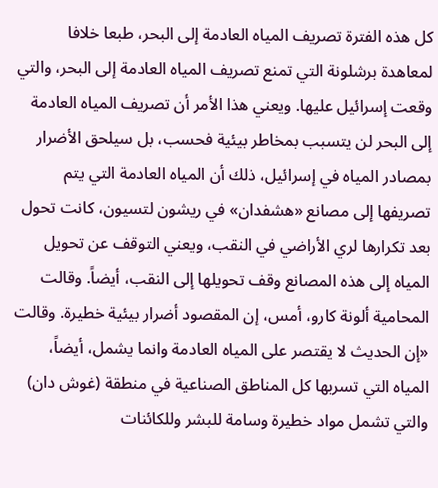كل هذه الفترة تصريف المياه العادمة إلى البحر، طبعا خلافا لمعاهدة برشلونة التي تمنع تصريف المياه العادمة إلى البحر، والتي وقعت إسرائيل عليها. ويعني هذا الأمر أن تصريف المياه العادمة إلى البحر لن يتسبب بمخاطر بيئية فحسب، بل سيلحق الأضرار بمصادر المياه في إسرائيل، ذلك أن المياه العادمة التي يتم تصريفها إلى مصانع «هشفدان» في ريشون لتسيون، كانت تحول بعد تكرارها لري الأراضي في النقب، ويعني التوقف عن تحويل المياه إلى هذه المصانع وقف تحويلها إلى النقب، أيضاً. وقالت المحامية ألونة كارو، أمس، إن المقصود أضرار بيئية خطيرة. وقالت «إن الحديث لا يقتصر على المياه العادمة وانما يشمل، أيضاً، المياه التي تسربها كل المناطق الصناعية في منطقة (غوش دان) والتي تشمل مواد خطيرة وسامة للبشر وللكائنات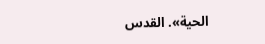الحية». القدس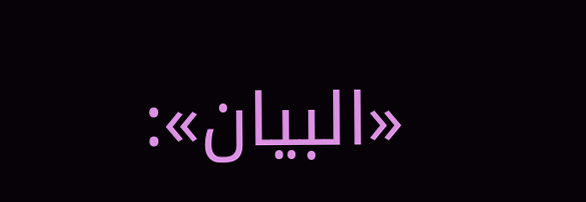«البيان»: